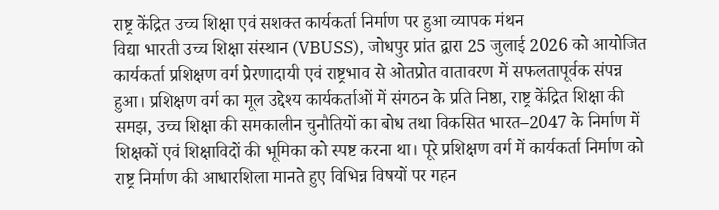राष्ट्र केंद्रित उच्च शिक्षा एवं सशक्त कार्यकर्ता निर्माण पर हुआ व्यापक मंथन
विद्या भारती उच्च शिक्षा संस्थान (VBUSS), जोधपुर प्रांत द्वारा 25 जुलाई 2026 को आयोजित कार्यकर्ता प्रशिक्षण वर्ग प्रेरणादायी एवं राष्ट्रभाव से ओतप्रोत वातावरण में सफलतापूर्वक संपन्न हुआ। प्रशिक्षण वर्ग का मूल उद्देश्य कार्यकर्ताओं में संगठन के प्रति निष्ठा, राष्ट्र केंद्रित शिक्षा की समझ, उच्च शिक्षा की समकालीन चुनौतियों का बोध तथा विकसित भारत–2047 के निर्माण में शिक्षकों एवं शिक्षाविदों की भूमिका को स्पष्ट करना था। पूरे प्रशिक्षण वर्ग में कार्यकर्ता निर्माण को राष्ट्र निर्माण की आधारशिला मानते हुए विभिन्न विषयों पर गहन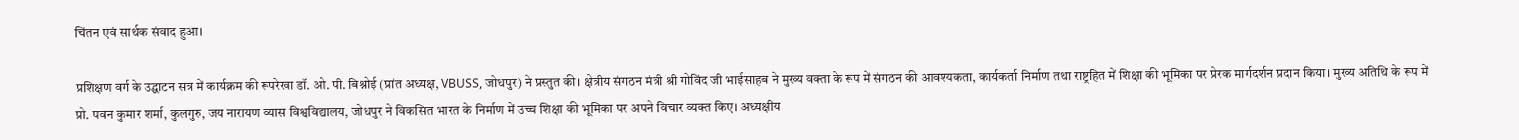चिंतन एवं सार्थक संवाद हुआ।

प्रशिक्षण वर्ग के उद्घाटन सत्र में कार्यक्रम की रूपरेखा डॉ. ओ. पी. बिश्नोई (प्रांत अध्यक्ष, VBUSS, जोधपुर) ने प्रस्तुत की। क्षेत्रीय संगठन मंत्री श्री गोविंद जी भाईसाहब ने मुख्य वक्ता के रूप में संगठन की आवश्यकता, कार्यकर्ता निर्माण तथा राष्ट्रहित में शिक्षा की भूमिका पर प्रेरक मार्गदर्शन प्रदान किया। मुख्य अतिथि के रूप में प्रो. पवन कुमार शर्मा, कुलगुरु, जय नारायण व्यास विश्वविद्यालय, जोधपुर ने विकसित भारत के निर्माण में उच्च शिक्षा की भूमिका पर अपने विचार व्यक्त किए। अध्यक्षीय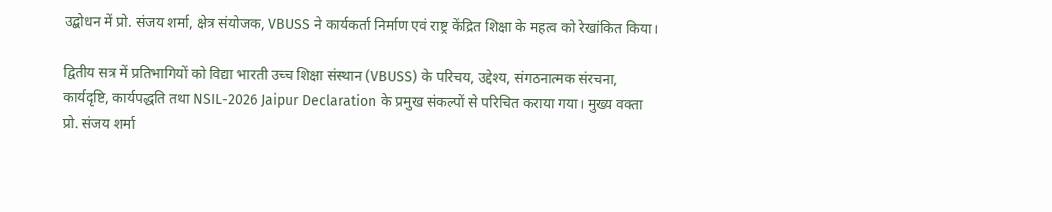उद्बोधन में प्रो. संजय शर्मा, क्षेत्र संयोजक, VBUSS ने कार्यकर्ता निर्माण एवं राष्ट्र केंद्रित शिक्षा के महत्व को रेखांकित किया।

द्वितीय सत्र में प्रतिभागियों को विद्या भारती उच्च शिक्षा संस्थान (VBUSS) के परिचय, उद्देश्य, संगठनात्मक संरचना, कार्यदृष्टि, कार्यपद्धति तथा NSIL-2026 Jaipur Declaration के प्रमुख संकल्पों से परिचित कराया गया। मुख्य वक्ता प्रो. संजय शर्मा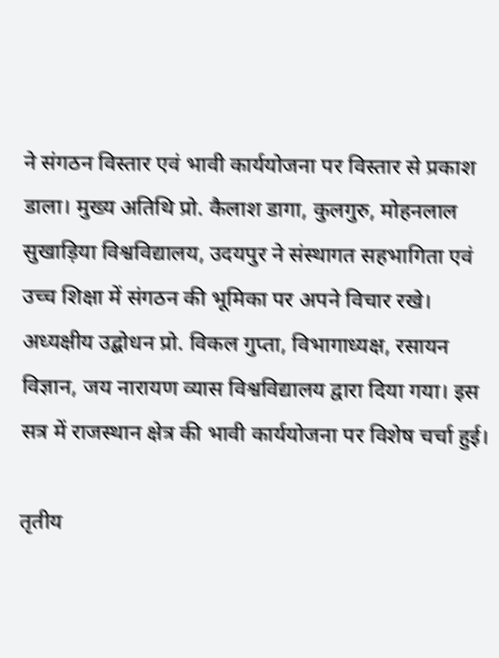ने संगठन विस्तार एवं भावी कार्ययोजना पर विस्तार से प्रकाश डाला। मुख्य अतिथि प्रो. कैलाश डागा, कुलगुरु, मोहनलाल सुखाड़िया विश्वविद्यालय, उदयपुर ने संस्थागत सहभागिता एवं उच्च शिक्षा में संगठन की भूमिका पर अपने विचार रखे। अध्यक्षीय उद्बोधन प्रो. विकल गुप्ता, विभागाध्यक्ष, रसायन विज्ञान, जय नारायण व्यास विश्वविद्यालय द्वारा दिया गया। इस सत्र में राजस्थान क्षेत्र की भावी कार्ययोजना पर विशेष चर्चा हुई।

तृतीय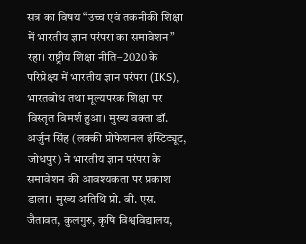सत्र का विषय “उच्च एवं तकनीकी शिक्षा में भारतीय ज्ञान परंपरा का समावेशन” रहा। राष्ट्रीय शिक्षा नीति–2020 के परिप्रेक्ष्य में भारतीय ज्ञान परंपरा (IKS), भारतबोध तथा मूल्यपरक शिक्षा पर विस्तृत विमर्श हुआ। मुख्य वक्ता डॉ. अर्जुन सिंह (लक्की प्रोफेशनल इंस्टिट्यूट, जोधपुर) ने भारतीय ज्ञान परंपरा के समावेशन की आवश्यकता पर प्रकाश डाला। मुख्य अतिथि प्रो. बी. एस. जैतावत, कुलगुरु, कृषि विश्वविद्यालय,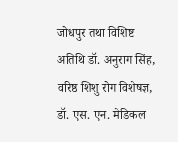जोधपुर तथा विशिष्ट अतिथि डॉ. अनुराग सिंह, वरिष्ठ शिशु रोग विशेषज्ञ, डॉ. एस. एन. मेडिकल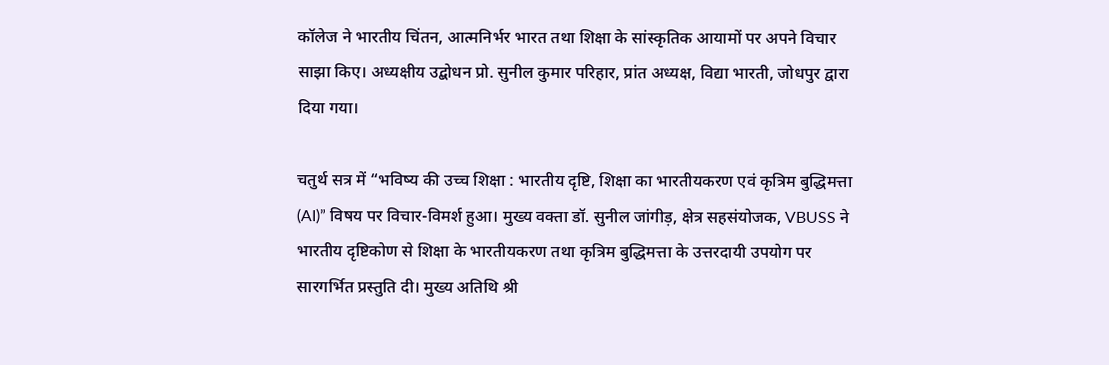कॉलेज ने भारतीय चिंतन, आत्मनिर्भर भारत तथा शिक्षा के सांस्कृतिक आयामों पर अपने विचार साझा किए। अध्यक्षीय उद्बोधन प्रो. सुनील कुमार परिहार, प्रांत अध्यक्ष, विद्या भारती, जोधपुर द्वारा दिया गया।

चतुर्थ सत्र में “भविष्य की उच्च शिक्षा : भारतीय दृष्टि, शिक्षा का भारतीयकरण एवं कृत्रिम बुद्धिमत्ता (AI)” विषय पर विचार-विमर्श हुआ। मुख्य वक्ता डॉ. सुनील जांगीड़, क्षेत्र सहसंयोजक, VBUSS ने भारतीय दृष्टिकोण से शिक्षा के भारतीयकरण तथा कृत्रिम बुद्धिमत्ता के उत्तरदायी उपयोग पर सारगर्भित प्रस्तुति दी। मुख्य अतिथि श्री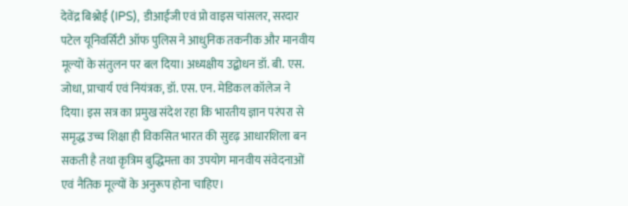देवेंद्र बिश्नोई (IPS), डीआईजी एवं प्रो वाइस चांसलर, सरदार पटेल यूनिवर्सिटी ऑफ पुलिस ने आधुनिक तकनीक और मानवीय मूल्यों के संतुलन पर बल दिया। अध्यक्षीय उद्बोधन डॉ. बी. एस. जोधा, प्राचार्य एवं नियंत्रक, डॉ. एस. एन. मेडिकल कॉलेज ने दिया। इस सत्र का प्रमुख संदेश रहा कि भारतीय ज्ञान परंपरा से समृद्ध उच्च शिक्षा ही विकसित भारत की सुदृढ़ आधारशिला बन सकती है तथा कृत्रिम बुद्धिमत्ता का उपयोग मानवीय संवेदनाओं एवं नैतिक मूल्यों के अनुरूप होना चाहिए।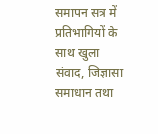समापन सत्र में प्रतिभागियों के साथ खुला संवाद, जिज्ञासा समाधान तथा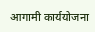आगामी कार्ययोजना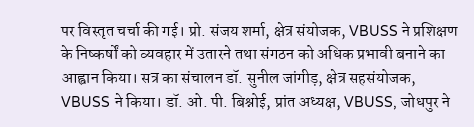पर विस्तृत चर्चा की गई। प्रो. संजय शर्मा, क्षेत्र संयोजक, VBUSS ने प्रशिक्षण के निष्कर्षों को व्यवहार में उतारने तथा संगठन को अधिक प्रभावी बनाने का आह्वान किया। सत्र का संचालन डॉ. सुनील जांगीड़, क्षेत्र सहसंयोजक, VBUSS ने किया। डॉ. ओ. पी. बिश्नोई, प्रांत अध्यक्ष, VBUSS, जोधपुर ने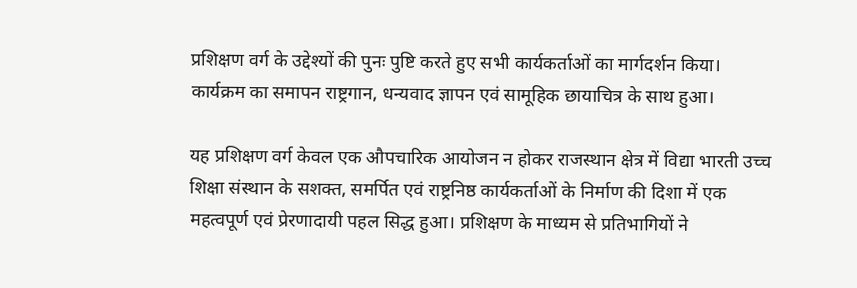प्रशिक्षण वर्ग के उद्देश्यों की पुनः पुष्टि करते हुए सभी कार्यकर्ताओं का मार्गदर्शन किया।
कार्यक्रम का समापन राष्ट्रगान, धन्यवाद ज्ञापन एवं सामूहिक छायाचित्र के साथ हुआ।

यह प्रशिक्षण वर्ग केवल एक औपचारिक आयोजन न होकर राजस्थान क्षेत्र में विद्या भारती उच्च शिक्षा संस्थान के सशक्त, समर्पित एवं राष्ट्रनिष्ठ कार्यकर्ताओं के निर्माण की दिशा में एक महत्वपूर्ण एवं प्रेरणादायी पहल सिद्ध हुआ। प्रशिक्षण के माध्यम से प्रतिभागियों ने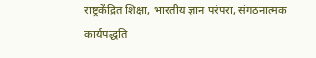राष्ट्रकेंद्रित शिक्षा, भारतीय ज्ञान परंपरा, संगठनात्मक कार्यपद्धति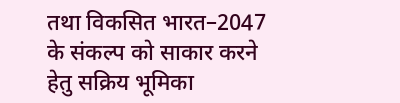तथा विकसित भारत–2047 के संकल्प को साकार करने हेतु सक्रिय भूमिका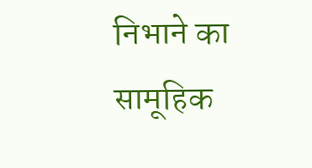निभाने का सामूहिक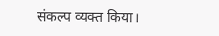संकल्प व्यक्त किया।